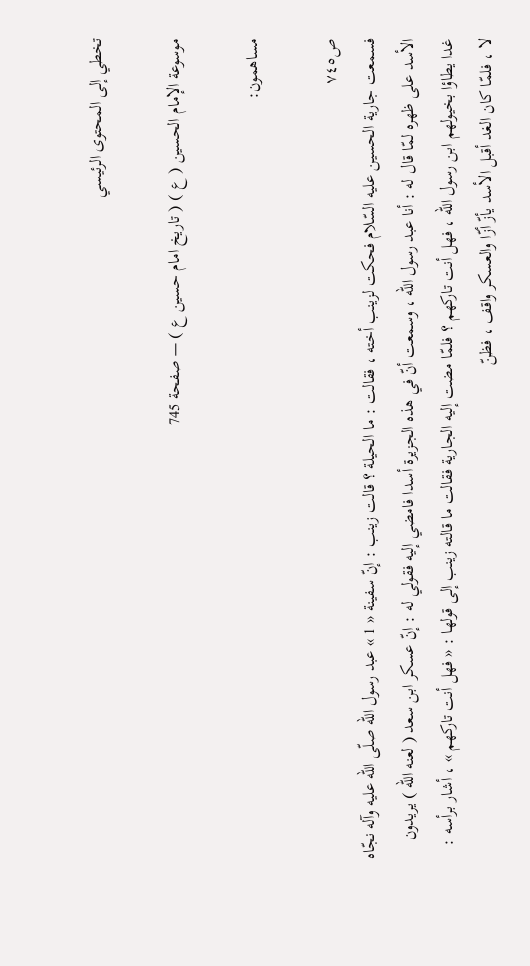تخطي إلى المحتوى الرئيسي

موسوعة الإمام الحسين ( ع ) ( تاريخ امام حسين ع ) — صفحة 745

مساهمون:

ص٧٤٥
فسمعت جارية الحسين عليه السّلام فحكت لزينب أخته ، فقالت : ما الحيلة ؟ قالت زينب : إنّ سفينة « 1 » عبد رسول اللّه صلّى اللّه عليه وآله نجّاه الأسد على ظهره لمّا قال له : أنا عبد رسول اللّه ، وسمعت أنّ في هذه الجزيرة أسدا فامضي إليه فقولي له : إنّ عسكر ابن سعد ( لعنه اللّه ) يريدون غدا يطاؤا بخيولهم ابن رسول اللّه ، فهل أنت تاركهم ؟ فلمّا مضت إليه الجارية فقالت ما قالته زينب إلى قولها : « فهل أنت تاركهم » ، أشار برأسه : لا ، فلمّا كان الغد أقبل الأسد يأزّ أزّا والعسكر واقف ، فظنّ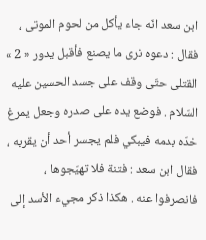ابن سعد انّه جاء يأكل من لحوم الموتى ، فقال : دعوه نرى ما يصنع فأقبل يدور « 2 » القتلى حتّى وقف على جسد الحسين عليه السّلام . فوضع يده على صدره وجعل يمرغ خدّه بدمه فيبكي فلم يجسر أحد أن يقربه ، فقال ابن سعد : فتنة فلا تهيّجوها ، فانصرفوا عنه . هكذا ذكر مجيء الأسد إلى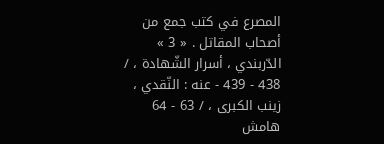المصرع في كتب جمع من أصحاب المقاتل . « 3 » الدّربندي ، أسرار الشّهادة ، / 438 - 439 - عنه : النّقدي ، زينب الكبرى ، / 63 - 64
هامش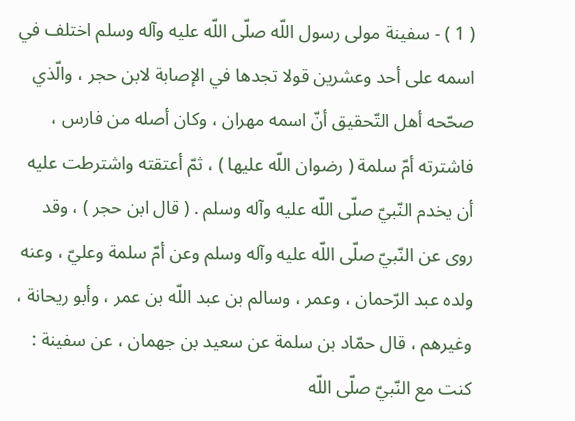( 1 ) - سفينة مولى رسول اللّه صلّى اللّه عليه وآله وسلم اختلف في اسمه على أحد وعشرين قولا تجدها في الإصابة لابن حجر ، والّذي صحّحه أهل التّحقيق أنّ اسمه مهران ، وكان أصله من فارس ، فاشترته أمّ سلمة ( رضوان اللّه عليها ) ، ثمّ أعتقته واشترطت عليه أن يخدم النّبيّ صلّى اللّه عليه وآله وسلم . ( قال ابن حجر ) ، وقد روى عن النّبيّ صلّى اللّه عليه وآله وسلم وعن أمّ سلمة وعليّ ، وعنه ولده عبد الرّحمان ، وعمر ، وسالم بن عبد اللّه بن عمر ، وأبو ريحانة ، وغيرهم ، قال حمّاد بن سلمة عن سعيد بن جهمان ، عن سفينة : كنت مع النّبيّ صلّى اللّه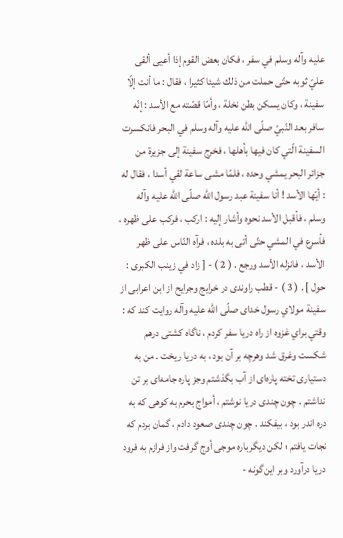عليه وآله وسلم في سفر ، فكان بعض القوم إذا أعيى ألقى عليّ ثوبه حتّى حملت من ذلك شيئا كثيرا ، فقال : ما أنت إلّا سفينة ، وكان يسكن بطن نخلة ، وأمّا قصّته مع الأسد : إنّه سافر بعد النّبيّ صلّى اللّه عليه وآله وسلم في البحر فانكسرت السفينة الّتي كان فيها بأهلها ، فخرج سفينة إلى جزيرة من جزائر البحر يمشي وحده ، فلمّا مشى ساعة لقي أسدا ، فقال له : أيّها الأسد ! أنا سفينة عبد رسول اللّه صلّى اللّه عليه وآله وسلم ، فأقبل الأسد نحوه وأشار إليه : اركب ، فركب على ظهره ، فأسرع في المشي حتّى أتى به بلده ، فرآه النّاس على ظهر الأسد ، فانزله الأسد ورجع . ( 2 ) - [ زاد في زينب الكبرى : حول ] . ( 3 ) - قطب راوندى در خرايج وجرايح از ابن اعرابى از سفينة مولاي رسول خداى صلّى اللّه عليه وآله روايت كند كه : وقتي براي غزوه از راه دريا سفر كردم ، ناگاه كشتى درهم شكست وغرق شد وهرچه بر آن بود ، به دريا ريخت . من به دستيارى تخته پاره‌اى از آب بگذشتم وجز پاره جامه‌اى بر تن نداشتم . چون چندى دريا نوشتم ، أمواج بحرم به كوهى كه به دره اندر بود ، بيفكند . چون چندى صعود دادم ، گمان بردم كه نجات يافتم ؛ لكن ديگرباره موجى أوج گرفت واز فرازم به فرود دريا درآورد وبر اين‌گونه -